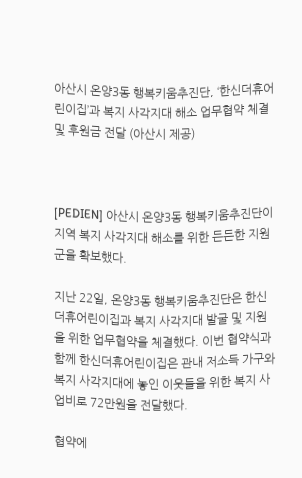아산시 온양3동 행복키움추진단, ‘한신더휴어린이집’과 복지 사각지대 해소 업무협약 체결 및 후원금 전달 (아산시 제공)



[PEDIEN] 아산시 온양3동 행복키움추진단이 지역 복지 사각지대 해소를 위한 든든한 지원군을 확보했다.

지난 22일, 온양3동 행복키움추진단은 한신더휴어린이집과 복지 사각지대 발굴 및 지원을 위한 업무협약을 체결했다. 이번 협약식과 함께 한신더휴어린이집은 관내 저소득 가구와 복지 사각지대에 놓인 이웃들을 위한 복지 사업비로 72만원을 전달했다.

협약에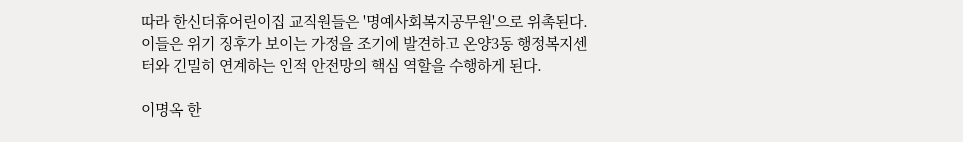따라 한신더휴어린이집 교직원들은 '명예사회복지공무원'으로 위촉된다. 이들은 위기 징후가 보이는 가정을 조기에 발견하고 온양3동 행정복지센터와 긴밀히 연계하는 인적 안전망의 핵심 역할을 수행하게 된다.

이명옥 한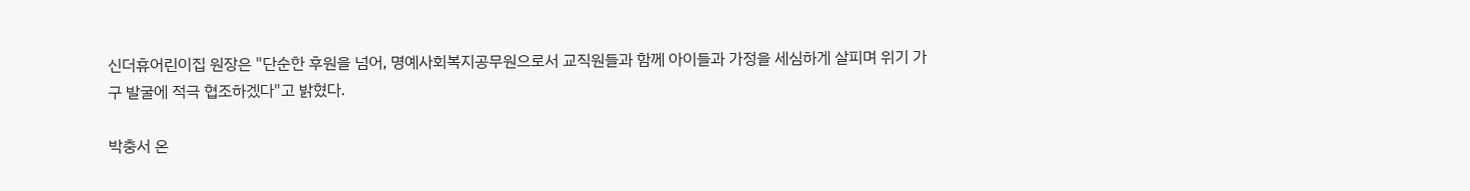신더휴어린이집 원장은 "단순한 후원을 넘어, 명예사회복지공무원으로서 교직원들과 함께 아이들과 가정을 세심하게 살피며 위기 가구 발굴에 적극 협조하겠다"고 밝혔다.

박충서 온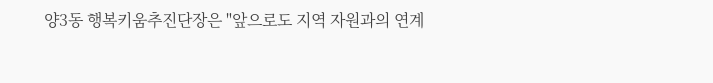양3동 행복키움추진단장은 "앞으로도 지역 자원과의 연계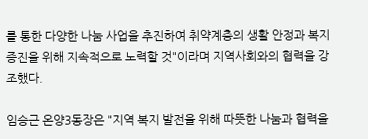를 통한 다양한 나눔 사업을 추진하여 취약계층의 생활 안정과 복지 증진을 위해 지속적으로 노력할 것"이라며 지역사회와의 협력을 강조했다.

임승근 온양3동장은 "지역 복지 발전을 위해 따뜻한 나눔과 협력을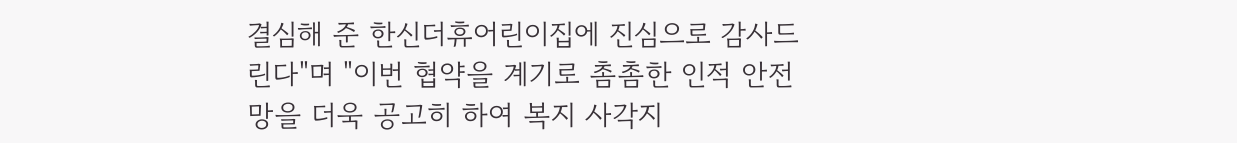결심해 준 한신더휴어린이집에 진심으로 감사드린다"며 "이번 협약을 계기로 촘촘한 인적 안전망을 더욱 공고히 하여 복지 사각지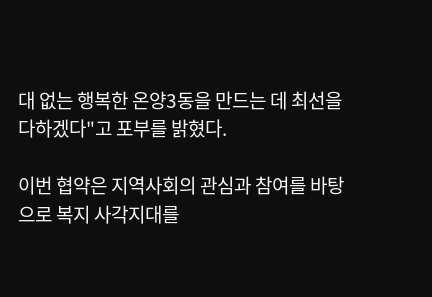대 없는 행복한 온양3동을 만드는 데 최선을 다하겠다"고 포부를 밝혔다.

이번 협약은 지역사회의 관심과 참여를 바탕으로 복지 사각지대를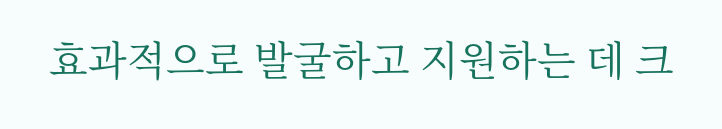효과적으로 발굴하고 지원하는 데 크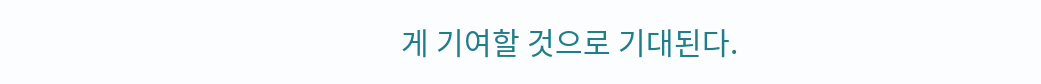게 기여할 것으로 기대된다.